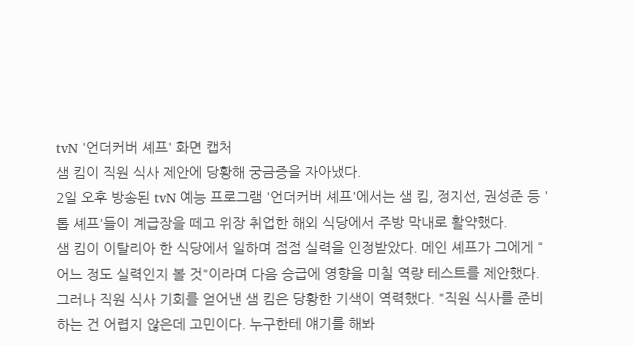tvN '언더커버 셰프' 화면 캡처
샘 킴이 직원 식사 제안에 당황해 궁금증을 자아냈다.
2일 오후 방송된 tvN 예능 프로그램 '언더커버 셰프'에서는 샘 킴, 정지선, 권성준 등 '톱 셰프'들이 계급장을 떼고 위장 취업한 해외 식당에서 주방 막내로 활약했다.
샘 킴이 이탈리아 한 식당에서 일하며 점점 실력을 인정받았다. 메인 셰프가 그에게 "어느 정도 실력인지 볼 것"이라며 다음 승급에 영향을 미칠 역량 테스트를 제안했다. 그러나 직원 식사 기회를 얻어낸 샘 킴은 당황한 기색이 역력했다. "직원 식사를 준비하는 건 어렵지 않은데 고민이다. 누구한테 얘기를 해봐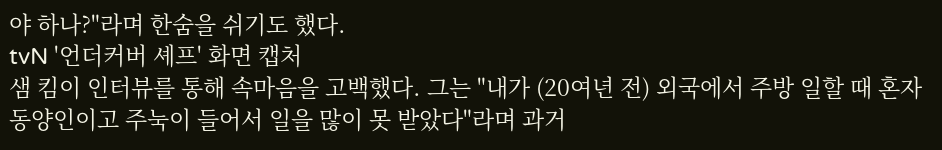야 하나?"라며 한숨을 쉬기도 했다.
tvN '언더커버 셰프' 화면 캡처
샘 킴이 인터뷰를 통해 속마음을 고백했다. 그는 "내가 (20여년 전) 외국에서 주방 일할 때 혼자 동양인이고 주눅이 들어서 일을 많이 못 받았다"라며 과거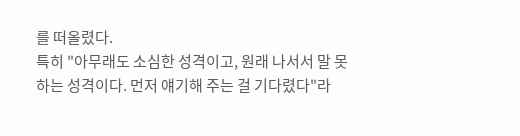를 떠올렸다.
특히 "아무래도 소심한 성격이고, 원래 나서서 말 못 하는 성격이다. 먼저 얘기해 주는 걸 기다렸다"라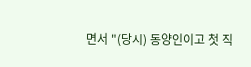면서 "(당시) 동양인이고 첫 직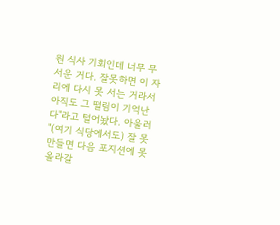원 식사 기회인데 너무 무서운 거다. 잘못하면 이 자리에 다시 못 서는 거라서 아직도 그 떨림이 기억난다"라고 털어놨다. 아울러 "(여기 식당에서도) 잘 못 만들면 다음 포지션에 못 올라갈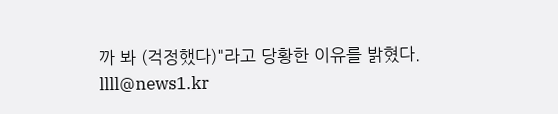까 봐 (걱정했다)"라고 당황한 이유를 밝혔다.
llll@news1.kr